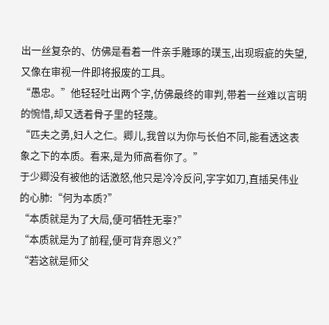出一丝复杂的、仿佛是看着一件亲手雕琢的璞玉,出现瑕疵的失望,又像在审视一件即将报废的工具。
“愚忠。”他轻轻吐出两个字,仿佛最终的审判,带着一丝难以言明的惋惜,却又透着骨子里的轻蔑。
“匹夫之勇,妇人之仁。卿儿,我曾以为你与长伯不同,能看透这表象之下的本质。看来,是为师高看你了。”
于少卿没有被他的话激怒,他只是冷冷反问,字字如刀,直插吴伟业的心肺:“何为本质?”
“本质就是为了大局,便可牺牲无辜?”
“本质就是为了前程,便可背弃恩义?”
“若这就是师父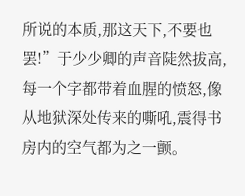所说的本质,那这天下,不要也罢!”于少少卿的声音陡然拔高,每一个字都带着血腥的愤怒,像从地狱深处传来的嘶吼,震得书房内的空气都为之一颤。